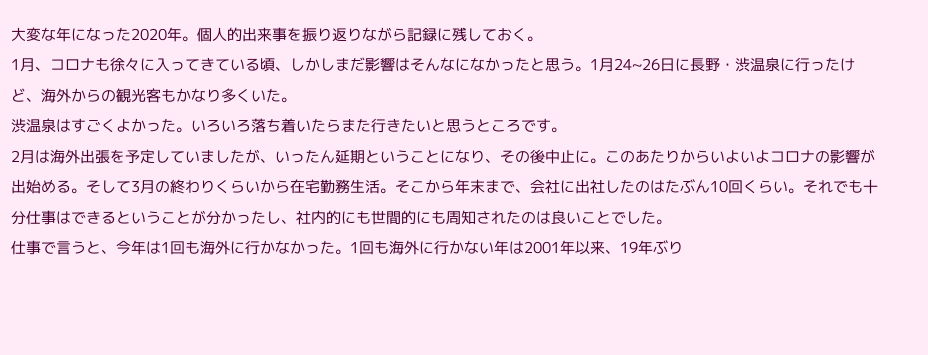大変な年になった2020年。個人的出来事を振り返りながら記録に残しておく。
1月、コロナも徐々に入ってきている頃、しかしまだ影響はそんなになかったと思う。1月24~26日に長野・渋温泉に行ったけど、海外からの観光客もかなり多くいた。
渋温泉はすごくよかった。いろいろ落ち着いたらまた行きたいと思うところです。
2月は海外出張を予定していましたが、いったん延期ということになり、その後中止に。このあたりからいよいよコロナの影響が出始める。そして3月の終わりくらいから在宅勤務生活。そこから年末まで、会社に出社したのはたぶん10回くらい。それでも十分仕事はできるということが分かったし、社内的にも世間的にも周知されたのは良いことでした。
仕事で言うと、今年は1回も海外に行かなかった。1回も海外に行かない年は2001年以来、19年ぶり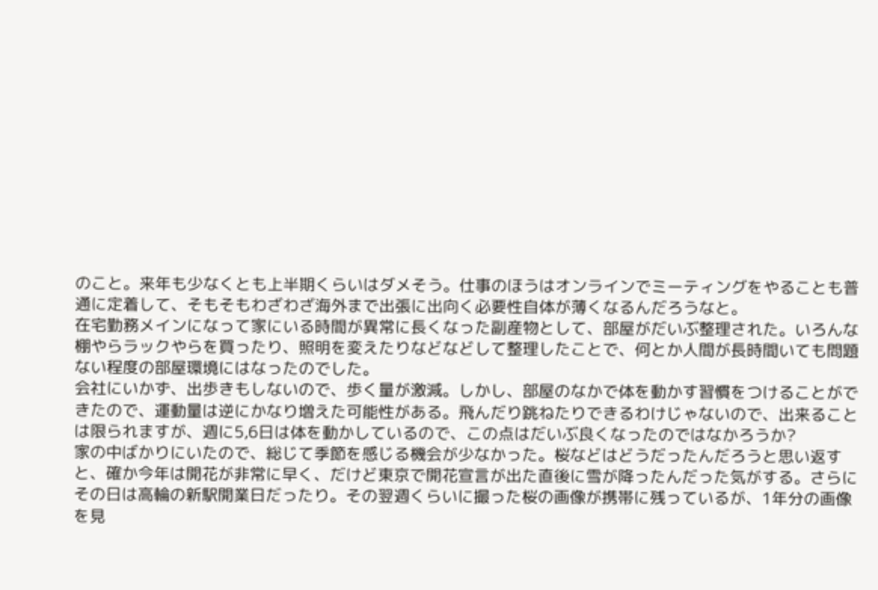のこと。来年も少なくとも上半期くらいはダメそう。仕事のほうはオンラインでミーティングをやることも普通に定着して、そもそもわざわざ海外まで出張に出向く必要性自体が薄くなるんだろうなと。
在宅勤務メインになって家にいる時間が異常に長くなった副産物として、部屋がだいぶ整理された。いろんな棚やらラックやらを買ったり、照明を変えたりなどなどして整理したことで、何とか人間が長時間いても問題ない程度の部屋環境にはなったのでした。
会社にいかず、出歩きもしないので、歩く量が激減。しかし、部屋のなかで体を動かす習慣をつけることができたので、運動量は逆にかなり増えた可能性がある。飛んだり跳ねたりできるわけじゃないので、出来ることは限られますが、週に5,6日は体を動かしているので、この点はだいぶ良くなったのではなかろうか?
家の中ばかりにいたので、総じて季節を感じる機会が少なかった。桜などはどうだったんだろうと思い返すと、確か今年は開花が非常に早く、だけど東京で開花宣言が出た直後に雪が降ったんだった気がする。さらにその日は高輪の新駅開業日だったり。その翌週くらいに撮った桜の画像が携帯に残っているが、1年分の画像を見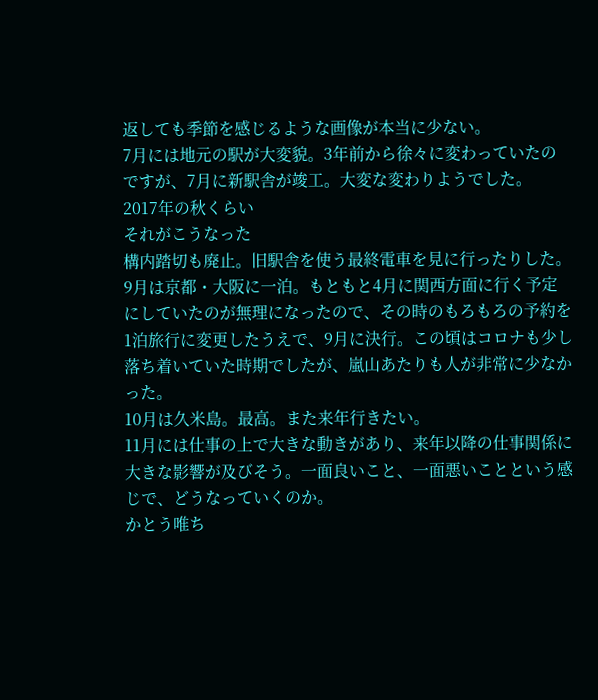返しても季節を感じるような画像が本当に少ない。
7月には地元の駅が大変貌。3年前から徐々に変わっていたのですが、7月に新駅舎が竣工。大変な変わりようでした。
2017年の秋くらい
それがこうなった
構内踏切も廃止。旧駅舎を使う最終電車を見に行ったりした。
9月は京都・大阪に一泊。もともと4月に関西方面に行く予定にしていたのが無理になったので、その時のもろもろの予約を1泊旅行に変更したうえで、9月に決行。この頃はコロナも少し落ち着いていた時期でしたが、嵐山あたりも人が非常に少なかった。
10月は久米島。最高。また来年行きたい。
11月には仕事の上で大きな動きがあり、来年以降の仕事関係に大きな影響が及びそう。一面良いこと、一面悪いことという感じで、どうなっていくのか。
かとう唯ち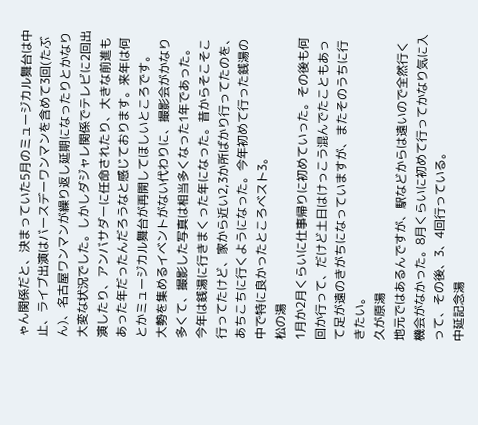ゃん関係だと、決まっていた5月のミュージカル舞台は中止、ライブ出演はバースデーワンマンを含めて3回(たぶん)、名古屋ワンマンが繰り返し延期になったりとかなり大変な状況でした。しかしダジャレ関係でテレビに2回出演したり、アンバサダーに任命されたり、大きな前進もあった年だったんだろうなと感じております。来年は何とかミュージカル舞台が再開してほしいところです。
大勢を集めるイベントがない代わりに、撮影会がかなり多くて、撮影した写真は相当多くなった1年であった。
今年は銭湯に行きまくった年になった。昔からそこそこ行ってたけど、家から近い2,3か所ばかり行ってたのを、あちこちに行くようになった。今年初めて行った銭湯の中で特に良かったところベスト3。
松の湯
1月か2月くらいに仕事帰りに初めていった。その後も何回か行って、だけど土日はけっこう混んでたこともあって足が遠のきがちになっていますが、またそのうちに行きたい。
久が原湯
地元ではあるんですが、駅などからは遠いので全然行く機会がなかった。8月くらいに初めて行ってかなり気に入って、その後、3、4回行っている。
中延記念湯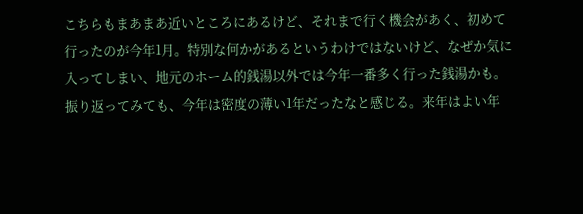こちらもまあまあ近いところにあるけど、それまで行く機会があく、初めて行ったのが今年1月。特別な何かがあるというわけではないけど、なぜか気に入ってしまい、地元のホーム的銭湯以外では今年一番多く行った銭湯かも。
振り返ってみても、今年は密度の薄い1年だったなと感じる。来年はよい年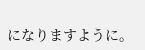になりますように。